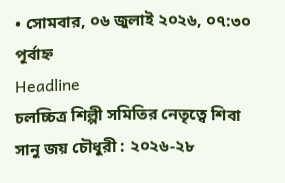• সোমবার, ০৬ জুলাই ২০২৬, ০৭:৩০ পূর্বাহ্ন
Headline
চলচ্চিত্র শিল্পী সমিতির নেতৃত্বে শিবা সানু জয় চৌধুরী : ২০২৬-২৮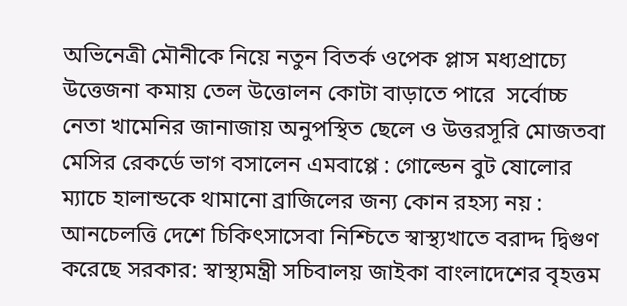অভিনেত্রী মৌনীকে নিয়ে নতুন বিতর্ক ওপেক প্লাস মধ্যপ্রাচ্যে উত্তেজনা কমায় তেল উত্তোলন কোটা বাড়াতে পারে  সর্বোচ্চ নেতা খামেনির জানাজায় অনুপস্থিত ছেলে ও উত্তরসূরি মোজতবা মেসির রেকর্ডে ভাগ বসালেন এমবাপ্পে : গোল্ডেন বুট ষোলোর ম্যাচে হালান্ডকে থামানো ব্রাজিলের জন্য কোন রহস্য নয় : আনচেলত্তি দেশে চিকিৎসাসেবা নিশ্চিতে স্বাস্থ্যখাতে বরাদ্দ দ্বিগুণ করেছে সরকার: স্বাস্থ্যমন্ত্রী সচিবালয় জাইকা বাংলাদেশের বৃহত্তম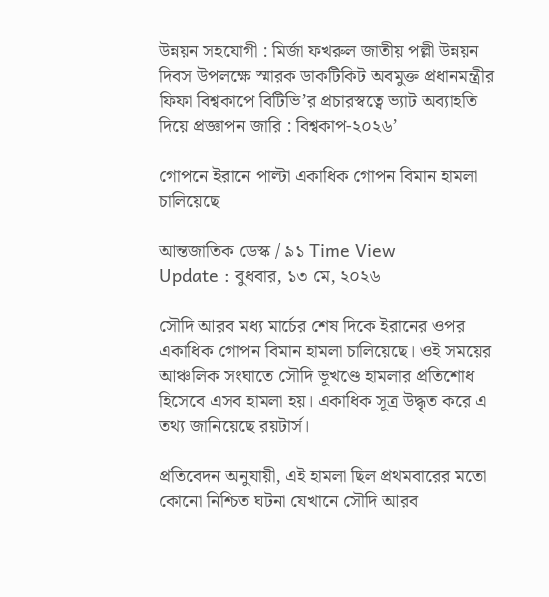উন্নয়ন সহযোগী : মির্জা ফখরুল জাতীয় পল্লী উন্নয়ন দিবস উপলক্ষে স্মারক ডাকটিকিট অবমুক্ত প্রধানমন্ত্রীর ফিফা বিশ্বকাপে বিটিভি’র প্রচারস্বত্বে ভ্যাট অব্যাহতি দিয়ে প্রজ্ঞাপন জারি : বিশ্বকাপ-২০২৬’

গোপনে ইরানে পাল্টা একাধিক গোপন বিমান হামলা চালিয়েছে

আন্তজাতিক ডেস্ক / ৯১ Time View
Update : বুধবার, ১৩ মে, ২০২৬

সৌদি আরব মধ্য মার্চের শেষ দিকে ইরানের ওপর একাধিক গোপন বিমান হামলা চালিয়েছে। ওই সময়ের আঞ্চলিক সংঘাতে সৌদি ভূখণ্ডে হামলার প্রতিশোধ হিসেবে এসব হামলা হয়। একাধিক সূত্র উদ্ধৃত করে এ তথ্য জানিয়েছে রয়টার্স।

প্রতিবেদন অনুযায়ী, এই হামলা ছিল প্রথমবারের মতো কোনো নিশ্চিত ঘটনা যেখানে সৌদি আরব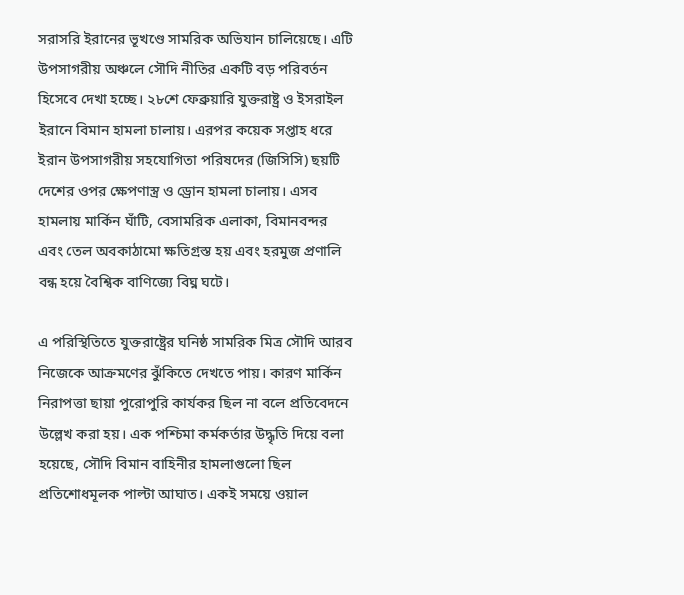সরাসরি ইরানের ভূখণ্ডে সামরিক অভিযান চালিয়েছে। এটি উপসাগরীয় অঞ্চলে সৌদি নীতির একটি বড় পরিবর্তন হিসেবে দেখা হচ্ছে। ২৮শে ফেব্রুয়ারি যুক্তরাষ্ট্র ও ইসরাইল ইরানে বিমান হামলা চালায়। এরপর কয়েক সপ্তাহ ধরে ইরান উপসাগরীয় সহযোগিতা পরিষদের (জিসিসি) ছয়টি দেশের ওপর ক্ষেপণাস্ত্র ও ড্রোন হামলা চালায়। এসব হামলায় মার্কিন ঘাঁটি, বেসামরিক এলাকা, বিমানবন্দর এবং তেল অবকাঠামো ক্ষতিগ্রস্ত হয় এবং হরমুজ প্রণালি বন্ধ হয়ে বৈশ্বিক বাণিজ্যে বিঘ্ন ঘটে।

এ পরিস্থিতিতে যুক্তরাষ্ট্রের ঘনিষ্ঠ সামরিক মিত্র সৌদি আরব নিজেকে আক্রমণের ঝুঁকিতে দেখতে পায়। কারণ মার্কিন নিরাপত্তা ছায়া পুরোপুরি কার্যকর ছিল না বলে প্রতিবেদনে উল্লেখ করা হয়। এক পশ্চিমা কর্মকর্তার উদ্ধৃতি দিয়ে বলা হয়েছে, সৌদি বিমান বাহিনীর হামলাগুলো ছিল প্রতিশোধমূলক পাল্টা আঘাত। একই সময়ে ওয়াল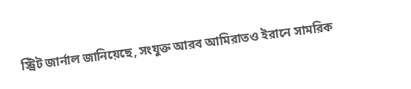স্ট্রিট জার্নাল জানিয়েছে, সংযুক্ত আরব আমিরাতও ইরানে সামরিক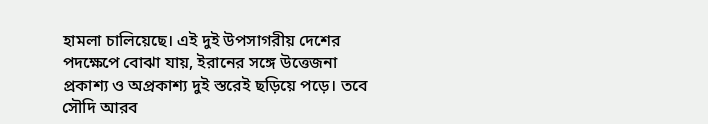হামলা চালিয়েছে। এই দুই উপসাগরীয় দেশের পদক্ষেপে বোঝা যায়, ইরানের সঙ্গে উত্তেজনা প্রকাশ্য ও অপ্রকাশ্য দুই স্তরেই ছড়িয়ে পড়ে। তবে সৌদি আরব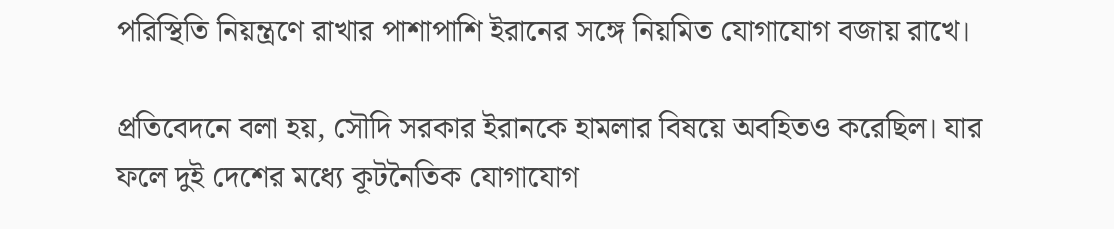পরিস্থিতি নিয়ন্ত্রণে রাখার পাশাপাশি ইরানের সঙ্গে নিয়মিত যোগাযোগ বজায় রাখে।

প্রতিবেদনে বলা হয়, সৌদি সরকার ইরানকে হামলার বিষয়ে অবহিতও করেছিল। যার ফলে দুই দেশের মধ্যে কূটনৈতিক যোগাযোগ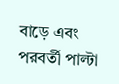বাড়ে এবং পরবর্তী পাল্টা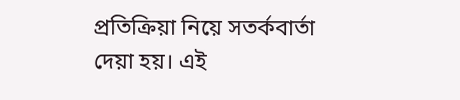প্রতিক্রিয়া নিয়ে সতর্কবার্তা দেয়া হয়। এই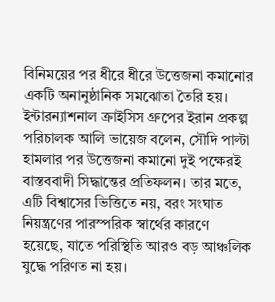বিনিময়ের পর ধীরে ধীরে উত্তেজনা কমানোর একটি অনানুষ্ঠানিক সমঝোতা তৈরি হয়। ইন্টারন্যাশনাল ক্রাইসিস গ্রুপের ইরান প্রকল্প পরিচালক আলি ভায়েজ বলেন, সৌদি পাল্টা হামলার পর উত্তেজনা কমানো দুই পক্ষেরই বাস্তববাদী সিদ্ধান্তের প্রতিফলন। তার মতে, এটি বিশ্বাসের ভিত্তিতে নয়, বরং সংঘাত নিয়ন্ত্রণের পারস্পরিক স্বার্থের কারণে হয়েছে, যাতে পরিস্থিতি আরও বড় আঞ্চলিক যুদ্ধে পরিণত না হয়।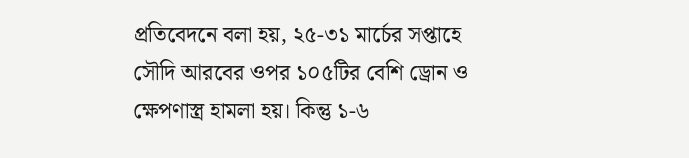প্রতিবেদনে বলা হয়, ২৫-৩১ মার্চের সপ্তাহে সৌদি আরবের ওপর ১০৫টির বেশি ড্রোন ও ক্ষেপণাস্ত্র হামলা হয়। কিন্তু ১-৬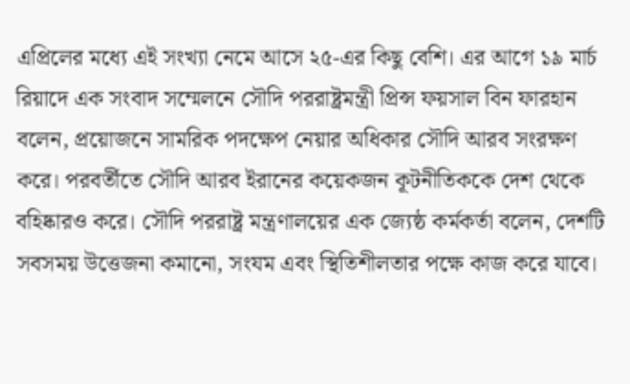এপ্রিলের মধ্যে এই সংখ্যা নেমে আসে ২৫-এর কিছু বেশি। এর আগে ১৯ মার্চ রিয়াদে এক সংবাদ সম্মেলনে সৌদি পররাষ্ট্রমন্ত্রী প্রিন্স ফয়সাল বিন ফারহান বলেন, প্রয়োজনে সামরিক পদক্ষেপ নেয়ার অধিকার সৌদি আরব সংরক্ষণ করে। পরবর্তীতে সৌদি আরব ইরানের কয়েকজন কূটনীতিককে দেশ থেকে বহিষ্কারও করে। সৌদি পররাষ্ট্র মন্ত্রণালয়ের এক জ্যেষ্ঠ কর্মকর্তা বলেন, দেশটি সবসময় উত্তেজনা কমানো, সংযম এবং স্থিতিশীলতার পক্ষে কাজ করে যাবে।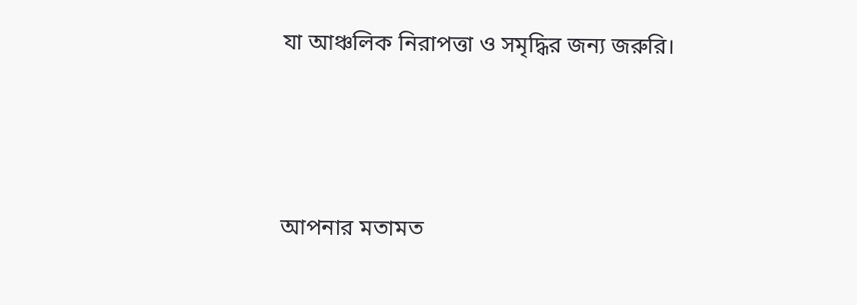যা আঞ্চলিক নিরাপত্তা ও সমৃদ্ধির জন্য জরুরি।




আপনার মতামত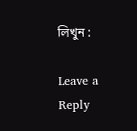লিখুন :

Leave a Reply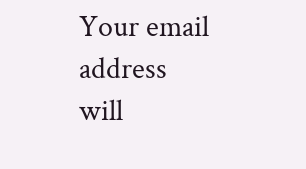Your email address will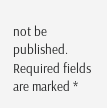not be published. Required fields are marked *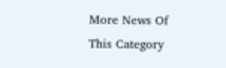More News Of This Category